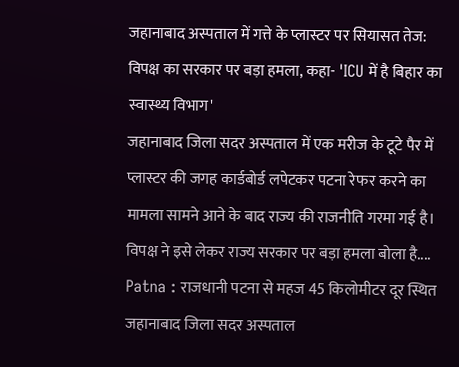जहानाबाद अस्पताल में गत्ते के प्लास्टर पर सियासत तेज: विपक्ष का सरकार पर बड़ा हमला, कहा- 'ICU में है बिहार का स्वास्थ्य विभाग'
जहानाबाद जिला सदर अस्पताल में एक मरीज के टूटे पैर में प्लास्टर की जगह कार्डबोर्ड लपेटकर पटना रेफर करने का मामला सामने आने के बाद राज्य की राजनीति गरमा गई है। विपक्ष ने इसे लेकर राज्य सरकार पर बड़ा हमला बोला है....
Patna : राजधानी पटना से महज 45 किलोमीटर दूर स्थित जहानाबाद जिला सदर अस्पताल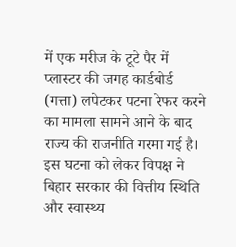में एक मरीज के टूटे पैर में प्लास्टर की जगह कार्डबोर्ड (गत्ता) लपेटकर पटना रेफर करने का मामला सामने आने के बाद राज्य की राजनीति गरमा गई है। इस घटना को लेकर विपक्ष ने बिहार सरकार की वित्तीय स्थिति और स्वास्थ्य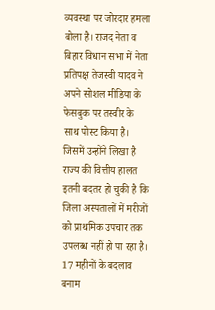व्यवस्था पर जोरदार हमला बोला है। राजद नेता व बिहार विधान सभा में नेता प्रतिपक्ष तेजस्वी यादव ने अपने सोशल मीडिया के फेसबुक पर तस्वीर के साथ पोस्ट किया है। जिसमें उन्होंने लिखा है राज्य की वित्तीय हालत इतनी बदतर हो चुकी है कि जिला अस्पतालों में मरीजों को प्राथमिक उपचार तक उपलब्ध नहीं हो पा रहा है।
17 महीनों के बदलाव बनाम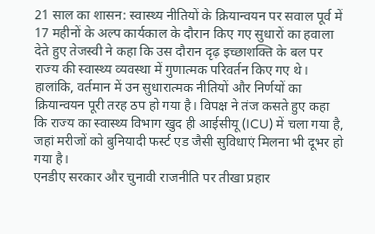21 साल का शासन: स्वास्थ्य नीतियों के क्रियान्वयन पर सवाल पूर्व में 17 महीनों के अल्प कार्यकाल के दौरान किए गए सुधारों का हवाला देते हुए तेजस्वी ने कहा कि उस दौरान दृढ़ इच्छाशक्ति के बल पर राज्य की स्वास्थ्य व्यवस्था में गुणात्मक परिवर्तन किए गए थे। हालांकि, वर्तमान में उन सुधारात्मक नीतियों और निर्णयों का क्रियान्वयन पूरी तरह ठप हो गया है। विपक्ष ने तंज कसते हुए कहा कि राज्य का स्वास्थ्य विभाग खुद ही आईसीयू (ICU) में चला गया है, जहां मरीजों को बुनियादी फर्स्ट एड जैसी सुविधाएं मिलना भी दूभर हो गया है।
एनडीए सरकार और चुनावी राजनीति पर तीखा प्रहार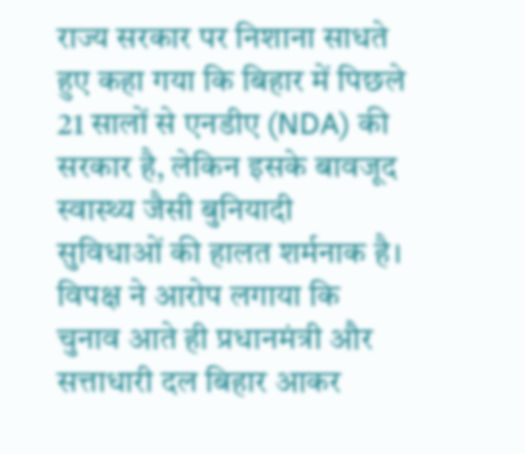राज्य सरकार पर निशाना साधते हुए कहा गया कि बिहार में पिछले 21 सालों से एनडीए (NDA) की सरकार है, लेकिन इसके बावजूद स्वास्थ्य जैसी बुनियादी सुविधाओं की हालत शर्मनाक है। विपक्ष ने आरोप लगाया कि चुनाव आते ही प्रधानमंत्री और सत्ताधारी दल बिहार आकर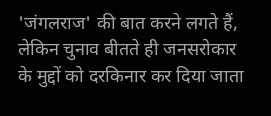'जंगलराज' की बात करने लगते हैं, लेकिन चुनाव बीतते ही जनसरोकार के मुद्दों को दरकिनार कर दिया जाता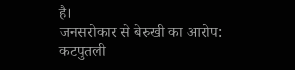है।
जनसरोकार से बेरुखी का आरोप: कटपुतली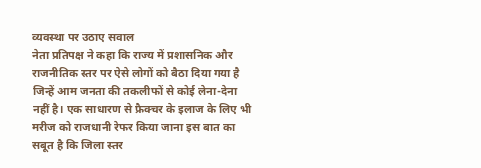व्यवस्था पर उठाए सवाल
नेता प्रतिपक्ष ने कहा कि राज्य में प्रशासनिक और राजनीतिक स्तर पर ऐसे लोगों को बैठा दिया गया है जिन्हें आम जनता की तकलीफों से कोई लेना-देना नहीं है। एक साधारण से फ्रैक्चर के इलाज के लिए भी मरीज को राजधानी रेफर किया जाना इस बात का सबूत है कि जिला स्तर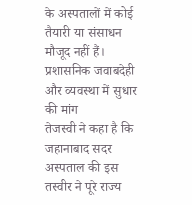के अस्पतालों में कोई तैयारी या संसाधन मौजूद नहीं हैं।
प्रशासनिक जवाबदेही और व्यवस्था में सुधार की मांग
तेजस्वी ने कहा है कि जहानाबाद सदर अस्पताल की इस तस्वीर ने पूरे राज्य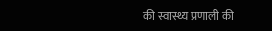की स्वास्थ्य प्रणाली की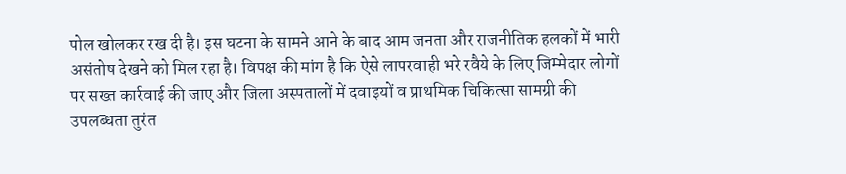पोल खोलकर रख दी है। इस घटना के सामने आने के बाद आम जनता और राजनीतिक हलकों में भारी असंतोष देखने को मिल रहा है। विपक्ष की मांग है कि ऐसे लापरवाही भरे रवैये के लिए जिम्मेदार लोगों पर सख्त कार्रवाई की जाए और जिला अस्पतालों में दवाइयों व प्राथमिक चिकित्सा सामग्री की उपलब्धता तुरंत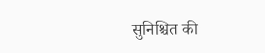सुनिश्चित की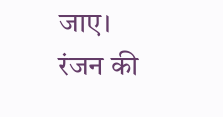जाए।
रंजन की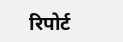रिपोर्ट